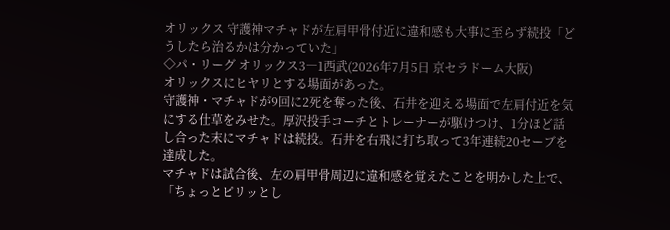オリックス 守護神マチャドが左肩甲骨付近に違和感も大事に至らず続投「どうしたら治るかは分かっていた」
◇パ・リーグ オリックス3―1西武(2026年7月5日 京セラドーム大阪)
オリックスにヒヤリとする場面があった。
守護神・マチャドが9回に2死を奪った後、石井を迎える場面で左肩付近を気にする仕草をみせた。厚沢投手コーチとトレーナーが駆けつけ、1分ほど話し合った末にマチャドは続投。石井を右飛に打ち取って3年連続20セーブを達成した。
マチャドは試合後、左の肩甲骨周辺に違和感を覚えたことを明かした上で、「ちょっとピリッとし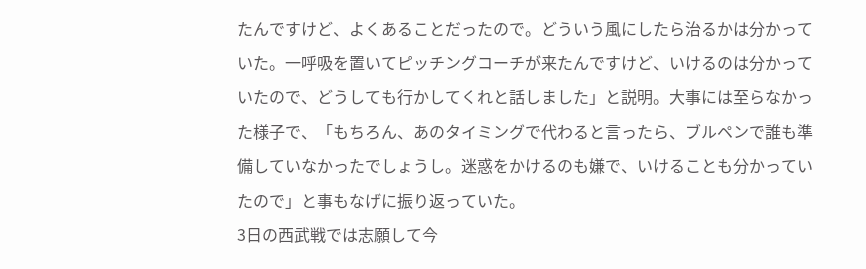たんですけど、よくあることだったので。どういう風にしたら治るかは分かっていた。一呼吸を置いてピッチングコーチが来たんですけど、いけるのは分かっていたので、どうしても行かしてくれと話しました」と説明。大事には至らなかった様子で、「もちろん、あのタイミングで代わると言ったら、ブルペンで誰も準備していなかったでしょうし。迷惑をかけるのも嫌で、いけることも分かっていたので」と事もなげに振り返っていた。
3日の西武戦では志願して今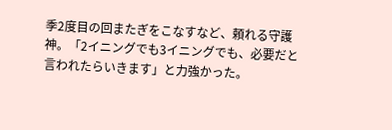季2度目の回またぎをこなすなど、頼れる守護神。「2イニングでも3イニングでも、必要だと言われたらいきます」と力強かった。